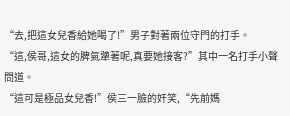“去,把這女兒香給她喝了!”男子對著兩位守門的打手。
“這,侯哥,這女的脾氣犟著呢,真要她接客?”其中一名打手小聲問道。
“這可是極品女兒香!”侯三一臉的奸笑,“先前媽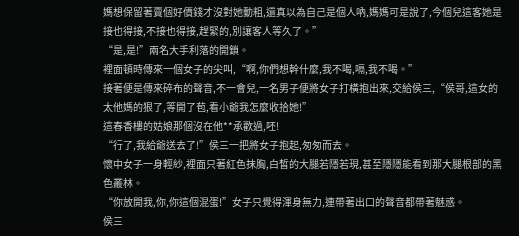媽想保留著賣個好價錢才沒對她動粗,還真以為自己是個人吶,媽媽可是說了,今個兒這客她是接也得接,不接也得接,趕緊的,別讓客人等久了。”
“是,是!”兩名大手利落的開鎖。
裡面頓時傳來一個女子的尖叫,“啊,你們想幹什麼,我不喝,嗝,我不喝。”
接著便是傳來碎布的聲音,不一會兒,一名男子便將女子打橫抱出來,交給侯三,“侯哥,這女的太他媽的狠了,等開了苞,看小爺我怎麼收拾她!”
這春香樓的姑娘那個沒在他**承歡過,呸!
“行了,我給爺送去了!”侯三一把將女子抱起,匆匆而去。
懷中女子一身輕紗,裡面只著紅色抹胸,白皙的大腿若隱若現,甚至隱隱能看到那大腿根部的黑色叢林。
“你放開我,你,你這個混蛋!”女子只覺得渾身無力,連帶著出口的聲音都帶著魅惑。
侯三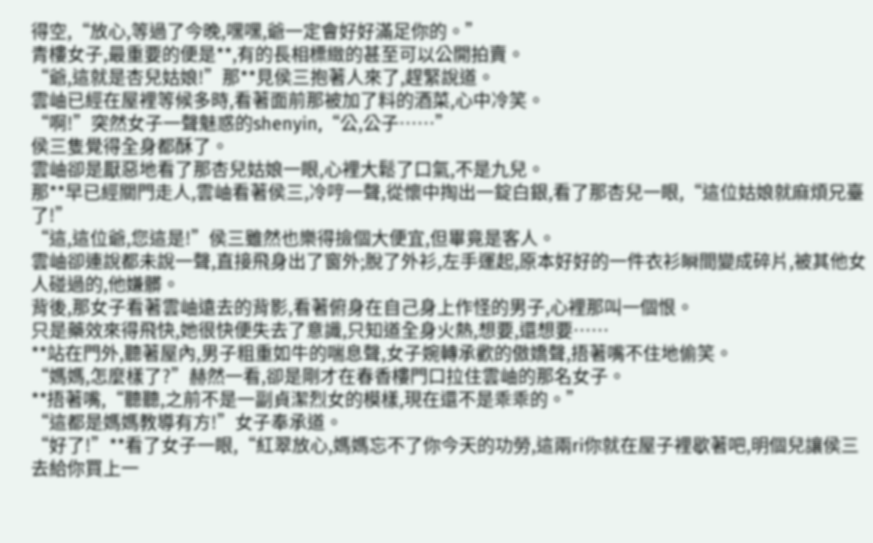得空,“放心,等過了今晚,嘿嘿,爺一定會好好滿足你的。”
青樓女子,最重要的便是**,有的長相標緻的甚至可以公開拍賣。
“爺,這就是杏兒姑娘!”那**見侯三抱著人來了,趕緊說道。
雲岫已經在屋裡等候多時,看著面前那被加了料的酒菜,心中冷笑。
“啊!”突然女子一聲魅惑的shenyin,“公,公子……”
侯三隻覺得全身都酥了。
雲岫卻是厭惡地看了那杏兒姑娘一眼,心裡大鬆了口氣,不是九兒。
那**早已經關門走人,雲岫看著侯三,冷哼一聲,從懷中掏出一錠白銀,看了那杏兒一眼,“這位姑娘就麻煩兄臺了!”
“這,這位爺,您這是!”侯三雖然也樂得撿個大便宜,但畢竟是客人。
雲岫卻連說都未說一聲,直接飛身出了窗外;脫了外衫,左手運起,原本好好的一件衣衫瞬間變成碎片,被其他女人碰過的,他嫌髒。
背後,那女子看著雲岫遠去的背影,看著俯身在自己身上作怪的男子,心裡那叫一個恨。
只是藥效來得飛快,她很快便失去了意識,只知道全身火熱,想要,還想要……
**站在門外,聽著屋內,男子粗重如牛的喘息聲,女子婉轉承歡的傲嬌聲,捂著嘴不住地偷笑。
“媽媽,怎麼樣了?”赫然一看,卻是剛才在春香樓門口拉住雲岫的那名女子。
**捂著嘴,“聽聽,之前不是一副貞潔烈女的模樣,現在還不是乖乖的。”
“這都是媽媽教導有方!”女子奉承道。
“好了!”**看了女子一眼,“紅翠放心,媽媽忘不了你今天的功勞,這兩ri你就在屋子裡歇著吧,明個兒讓侯三去給你買上一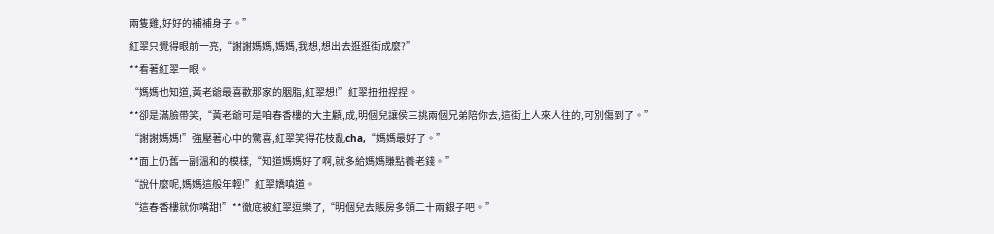兩隻雞,好好的補補身子。”
紅翠只覺得眼前一亮,“謝謝媽媽,媽媽,我想,想出去逛逛街成麼?”
**看著紅翠一眼。
“媽媽也知道,黃老爺最喜歡那家的胭脂,紅翠想!”紅翠扭扭捏捏。
**卻是滿臉帶笑,“黃老爺可是咱春香樓的大主顧,成,明個兒讓侯三挑兩個兄弟陪你去,這街上人來人往的,可別傷到了。”
“謝謝媽媽!”強壓著心中的驚喜,紅翠笑得花枝亂cha,“媽媽最好了。”
**面上仍舊一副溫和的模樣,“知道媽媽好了啊,就多給媽媽賺點養老錢。”
“說什麼呢,媽媽這般年輕!”紅翠嬌嗔道。
“這春香樓就你嘴甜!”**徹底被紅翠逗樂了,“明個兒去賬房多領二十兩銀子吧。”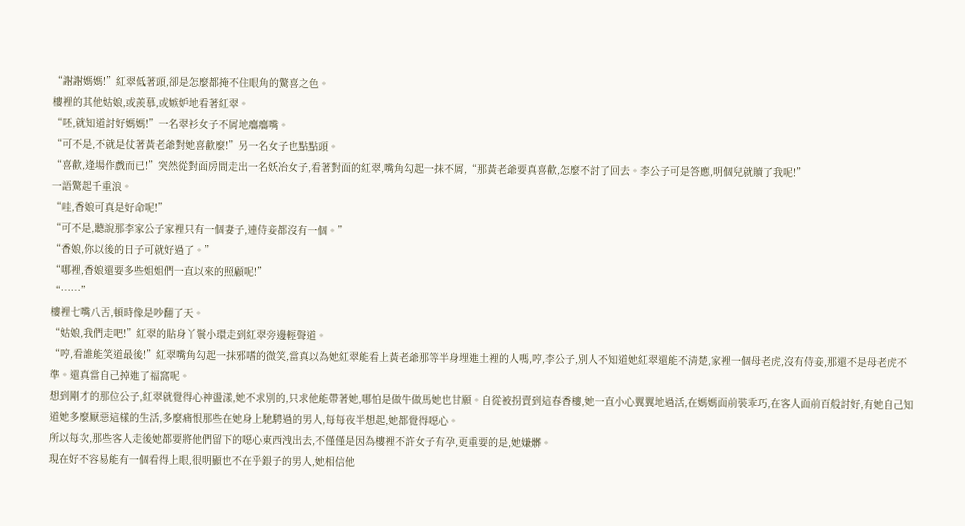“謝謝媽媽!”紅翠低著頭,卻是怎麼都掩不住眼角的驚喜之色。
樓裡的其他姑娘,或羨慕,或嫉妒地看著紅翠。
“呸,就知道討好媽媽!”一名翠衫女子不屑地癟癟嘴。
“可不是,不就是仗著黃老爺對她喜歡麼!”另一名女子也點點頭。
“喜歡,逢場作戲而已!”突然從對面房間走出一名妖冶女子,看著對面的紅翠,嘴角勾起一抹不屑,“那黃老爺要真喜歡,怎麼不討了回去。李公子可是答應,明個兒就贖了我呢!”
一語驚起千重浪。
“哇,香娘可真是好命呢!”
“可不是,聽說那李家公子家裡只有一個妻子,連侍妾都沒有一個。”
“香娘,你以後的日子可就好過了。”
“哪裡,香娘還要多些姐姐們一直以來的照顧呢!”
“……”
樓裡七嘴八舌,頓時像是吵翻了天。
“姑娘,我們走吧!”紅翠的貼身丫鬟小環走到紅翠旁邊輕聲道。
“哼,看誰能笑道最後!”紅翠嘴角勾起一抹邪嗜的微笑,當真以為她紅翠能看上黃老爺那等半身埋進土裡的人嗎,哼,李公子,別人不知道她紅翠還能不清楚,家裡一個母老虎,沒有侍妾,那還不是母老虎不準。還真當自己掉進了福窩呢。
想到剛才的那位公子,紅翠就覺得心神盪漾,她不求別的,只求他能帶著她,哪怕是做牛做馬她也甘願。自從被拐賣到這春香樓,她一直小心翼翼地過活,在媽媽面前裝乖巧,在客人面前百般討好,有她自己知道她多麼厭惡這樣的生活,多麼痛恨那些在她身上馳騁過的男人,每每夜半想起,她都覺得噁心。
所以每次,那些客人走後她都要將他們留下的噁心東西洩出去,不僅僅是因為樓裡不許女子有孕,更重要的是,她嫌髒。
現在好不容易能有一個看得上眼,很明顯也不在乎銀子的男人,她相信他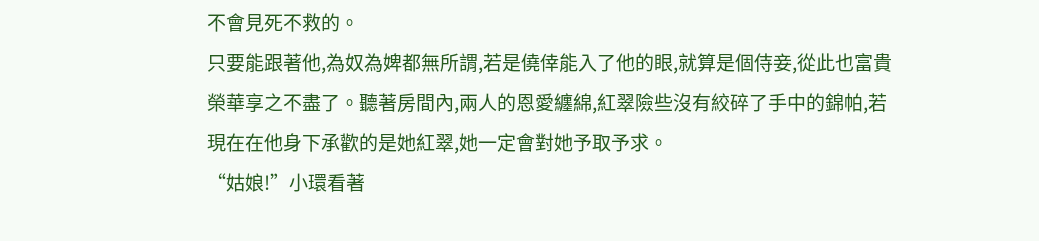不會見死不救的。
只要能跟著他,為奴為婢都無所謂,若是僥倖能入了他的眼,就算是個侍妾,從此也富貴榮華享之不盡了。聽著房間內,兩人的恩愛纏綿,紅翠險些沒有絞碎了手中的錦帕,若現在在他身下承歡的是她紅翠,她一定會對她予取予求。
“姑娘!”小環看著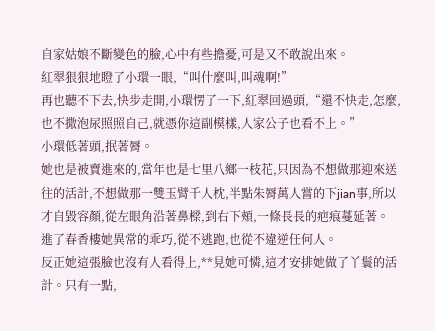自家姑娘不斷變色的臉,心中有些擔憂,可是又不敢說出來。
紅翠狠狠地瞪了小環一眼,“叫什麼叫,叫魂啊!”
再也聽不下去,快步走開,小環愣了一下,紅翠回過頭,“還不快走,怎麼,也不撒泡尿照照自己,就憑你這副模樣,人家公子也看不上。”
小環低著頭,抿著脣。
她也是被賣進來的,當年也是七里八鄉一枝花,只因為不想做那迎來送往的活計,不想做那一雙玉臂千人枕,半點朱脣萬人嘗的下jian事,所以才自毀容顏,從左眼角沿著鼻樑,到右下頰,一條長長的疤痕蔓延著。
進了春香樓她異常的乖巧,從不逃跑,也從不違逆任何人。
反正她這張臉也沒有人看得上,**見她可憐,這才安排她做了丫鬟的活計。只有一點,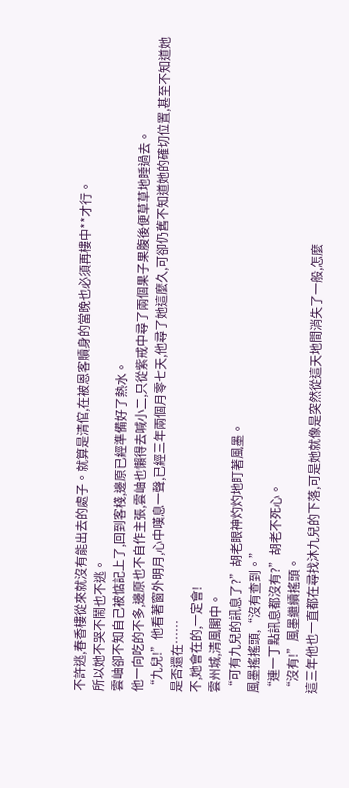不許逃,春香樓從來就沒有能出去的處子。就算是清倌,在被恩客贖身的當晚也必須再樓中**才行。
所以她不哭不鬧也不逃。
雲岫卻不知自己被惦記上了,回到客棧,邊原已經準備好了熱水。
他一向吃的不多,邊原也不自作主張,雲岫也懶得去喊小二,只從紫戒中尋了兩個果子果腹後便草草地睡過去。
“九兒!”他看著窗外明月,心中嘆息一聲,已經三年兩個月零七天,他尋了她這麼久,可卻仍舊不知道她的確切位置,甚至不知道她是否還在……
不,她會在的,一定會!
雲州城,清風閣中。
“可有九兒的訊息了?”胡老眼神灼灼地盯著風墨。
風墨搖搖頭,“沒有查到。”
“連一丁點訊息都沒有?”胡老不死心。
“沒有!”風墨繼續搖頭。
這三年他也一直都在尋找沐九兒的下落,可是她就像是突然從這天地間消失了一般,怎麼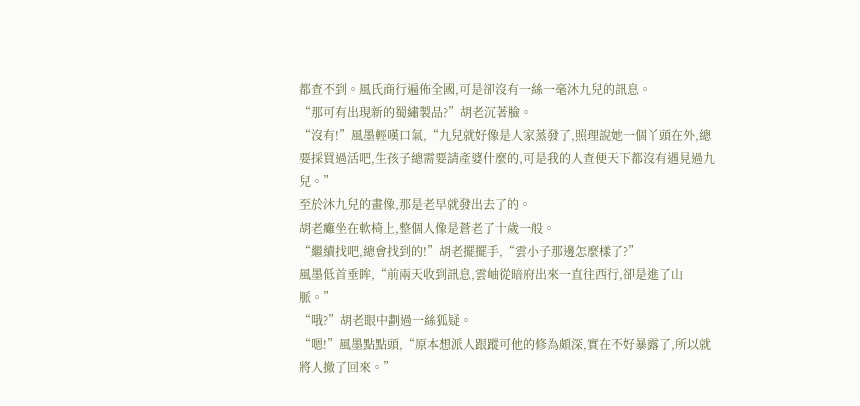都查不到。風氏商行遍佈全國,可是卻沒有一絲一毫沐九兒的訊息。
“那可有出現新的蜀繡製品?”胡老沉著臉。
“沒有!”風墨輕嘆口氣,“九兒就好像是人家蒸發了,照理說她一個丫頭在外,總要採買過活吧,生孩子總需要請產婆什麼的,可是我的人查便天下都沒有遇見過九兒。”
至於沐九兒的畫像,那是老早就發出去了的。
胡老癱坐在軟椅上,整個人像是蒼老了十歲一般。
“繼續找吧,總會找到的!”胡老擺擺手,“雲小子那邊怎麼樣了?”
風墨低首垂眸,“前兩天收到訊息,雲岫從暗府出來一直往西行,卻是進了山脈。”
“哦?”胡老眼中劃過一絲狐疑。
“嗯!”風墨點點頭,“原本想派人跟蹤可他的修為頗深,實在不好暴露了,所以就將人撤了回來。”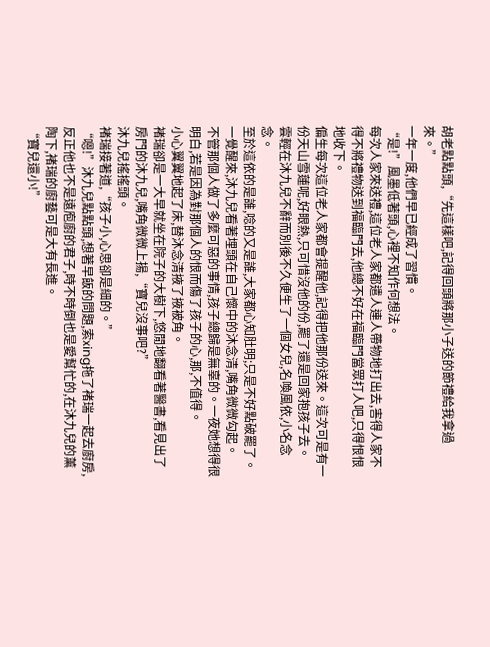胡老點點頭,“先這樣吧,記得回頭將那小子送的節禮給我拿過來。”
一年一度,他們早已經成了習慣。
“是!”風墨低著頭,心裡不知作何想法。
每次人家來送禮,這位老人家都遣人連人帶物地打出去,害得人家不得不將禮物送到福臨門去,他總不好在福臨門當眾打人吧,只得恨恨地收下。
偏生每次這位老人家都會提醒他,記得把他那份送來。這次可是有一份天山雪蓮呢,好眼熱,只可惜沒他的份,罷了還是回家抱孩子去。
雲輕在沐九兒不辭而別後不久便生了一個女兒,名喚風依,小名念念。
至於這依的是誰,唸的又是誰,大家都心知肚明;只是不好點破罷了。
一覺醒來,沐九兒看著埋頭在自己懷中的沐念清,嘴角微微勾起。
不管那個人做了多麼可惡的事情,孩子總歸是無辜的。一夜她想得很明白,若是因為對那個人的恨而傷了孩子的心,那,不值得。
小心翼翼地起了床,替沐念清掖了掖被角。
褚瑞卻是一大早就坐在院子的大樹下,悠閒地翻看著醫書,看見出了房門的沐九兒,嘴角微微上揚,“寶兒沒事吧?”
沐九兒搖搖頭。
褚瑞接著道,“孩子小,心思卻是細的。”
“嗯!”沐九兒點點頭,想著早飯的問題,索xing拖了褚瑞一起去廚房,反正他也不是遠庖廚的君子,時不時倒也是愛幫忙的,在沐九兒的薰陶下,褚瑞的廚藝可是大有長進。
“寶兒還小!”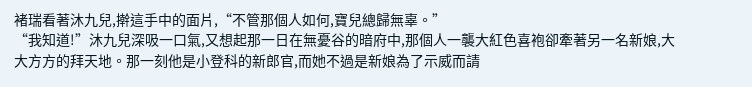褚瑞看著沐九兒,擀這手中的面片,“不管那個人如何,寶兒總歸無辜。”
“我知道!”沐九兒深吸一口氣,又想起那一日在無憂谷的暗府中,那個人一襲大紅色喜袍卻牽著另一名新娘,大大方方的拜天地。那一刻他是小登科的新郎官,而她不過是新娘為了示威而請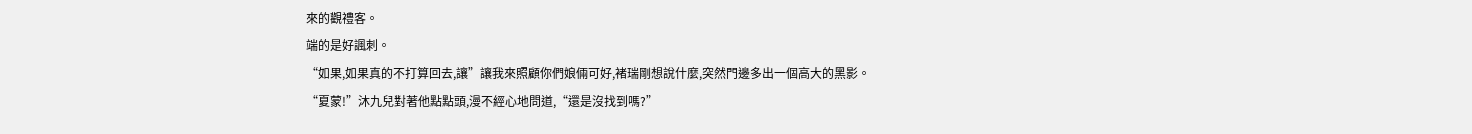來的觀禮客。
端的是好諷刺。
“如果,如果真的不打算回去,讓”讓我來照顧你們娘倆可好,褚瑞剛想說什麼,突然門邊多出一個高大的黑影。
“夏蒙!”沐九兒對著他點點頭,漫不經心地問道,“還是沒找到嗎?”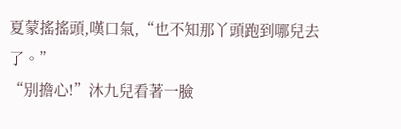夏蒙搖搖頭,嘆口氣,“也不知那丫頭跑到哪兒去了。”
“別擔心!”沐九兒看著一臉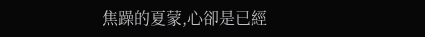焦躁的夏蒙,心卻是已經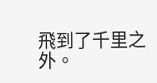飛到了千里之外。